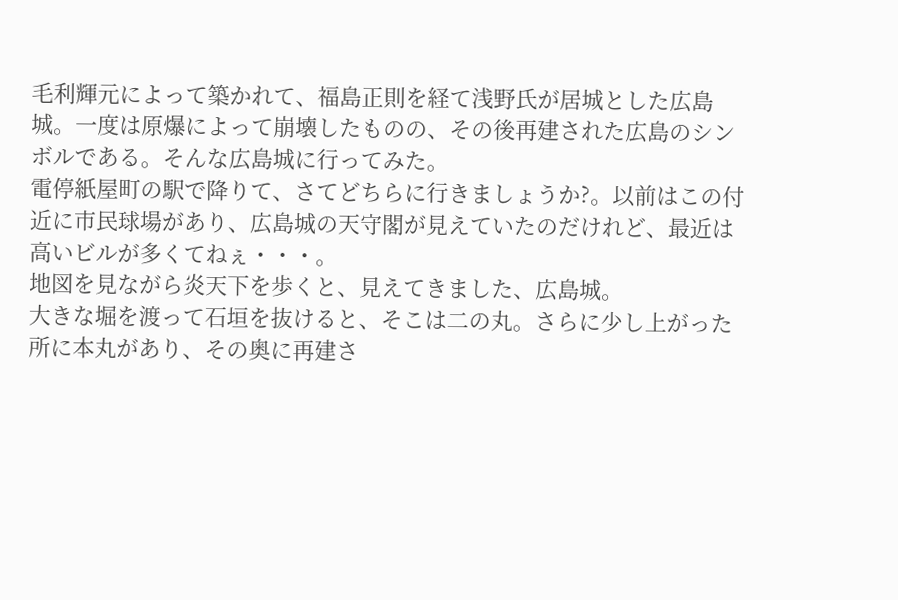毛利輝元によって築かれて、福島正則を経て浅野氏が居城とした広島城。一度は原爆によって崩壊したものの、その後再建された広島のシンボルである。そんな広島城に行ってみた。
電停紙屋町の駅で降りて、さてどちらに行きましょうか?。以前はこの付近に市民球場があり、広島城の天守閣が見えていたのだけれど、最近は高いビルが多くてねぇ・・・。
地図を見ながら炎天下を歩くと、見えてきました、広島城。
大きな堀を渡って石垣を抜けると、そこは二の丸。さらに少し上がった所に本丸があり、その奥に再建さ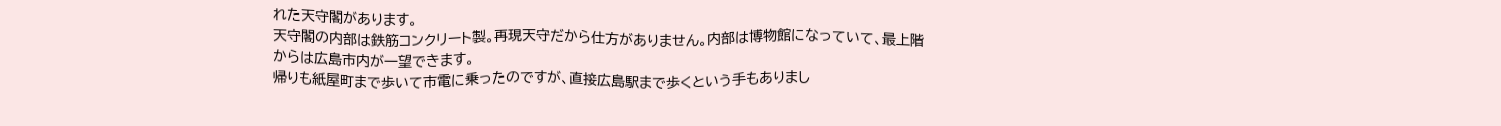れた天守閣があります。
天守閣の内部は鉄筋コンクリート製。再現天守だから仕方がありません。内部は博物館になっていて、最上階からは広島市内が一望できます。
帰りも紙屋町まで歩いて市電に乗ったのですが、直接広島駅まで歩くという手もありまし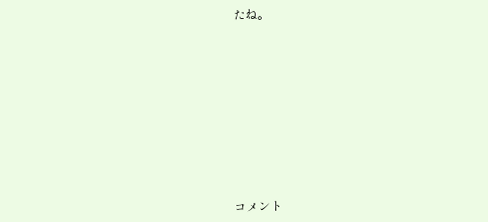たね。









コメント